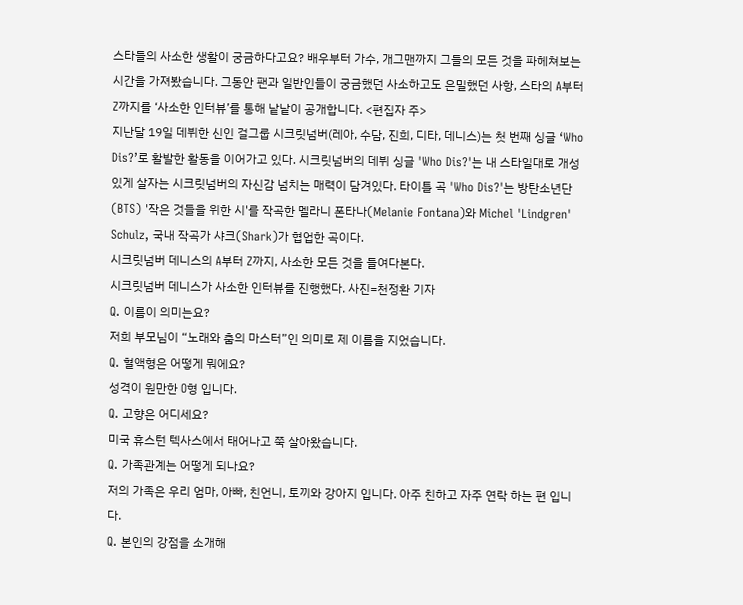스타들의 사소한 생활이 궁금하다고요? 배우부터 가수, 개그맨까지 그들의 모든 것을 파헤쳐보는 시간을 가져봤습니다. 그동안 팬과 일반인들이 궁금했던 사소하고도 은밀했던 사항, 스타의 A부터 Z까지를 ‘사소한 인터뷰’를 통해 낱낱이 공개합니다. <편집자 주>
지난달 19일 데뷔한 신인 걸그룹 시크릿넘버(레아, 수담, 진희, 디타, 데니스)는 첫 번째 싱글 ‘Who Dis?’로 활발한 활동을 이어가고 있다. 시크릿넘버의 데뷔 싱글 'Who Dis?'는 내 스타일대로 개성 있게 살자는 시크릿넘버의 자신감 넘치는 매력이 담겨있다. 타이틀 곡 'Who Dis?'는 방탄소년단(BTS) '작은 것들을 위한 시'를 작곡한 멜라니 폰타나(Melanie Fontana)와 Michel 'Lindgren' Schulz, 국내 작곡가 샤크(Shark)가 협업한 곡이다.
시크릿넘버 데니스의 A부터 Z까지, 사소한 모든 것을 들여다본다.
시크릿넘버 데니스가 사소한 인터뷰를 진행했다. 사진=천정환 기자
Q. 이름이 의미는요?
저희 부모님이 “노래와 춤의 마스터”인 의미로 제 이름을 지었습니다.
Q. 혈액형은 어떻게 뭐에요?
성격이 원만한 O형 입니다.
Q. 고향은 어디세요?
미국 휴스턴 텍사스에서 태어나고 쭉 살아왔습니다.
Q. 가족관계는 어떻게 되나요?
저의 가족은 우리 엄마, 아빠, 친언니, 토끼와 강아지 입니다. 아주 친하고 자주 연락 하는 편 입니다.
Q. 본인의 강점을 소개해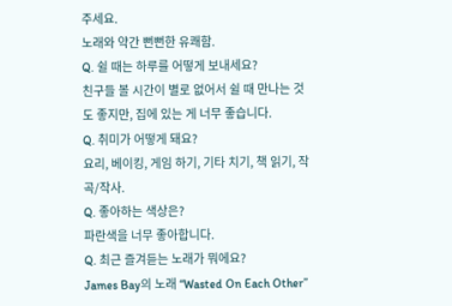주세요.
노래와 약간 뻔뻔한 유쾌함.
Q. 쉴 때는 하루를 어떻게 보내세요?
친구들 볼 시간이 별로 없어서 쉴 때 만나는 것도 좋지만, 집에 있는 게 너무 좋습니다.
Q. 취미가 어떻게 돼요?
요리, 베이킹, 게임 하기, 기타 치기, 책 읽기, 작곡/작사.
Q. 좋아하는 색상은?
파란색을 너무 좋아합니다.
Q. 최근 즐겨듣는 노래가 뭐에요?
James Bay의 노래 “Wasted On Each Other”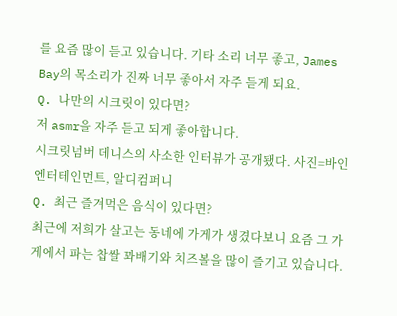를 요즘 많이 듣고 있습니다. 기타 소리 너무 좋고, James Bay의 목소리가 진짜 너무 좋아서 자주 듣게 되요.
Q. 나만의 시크릿이 있다면?
저 asmr을 자주 듣고 되게 좋아합니다.
시크릿넘버 데니스의 사소한 인터뷰가 공개됐다. 사진=바인엔터테인먼트, 알디컴퍼니
Q. 최근 즐겨먹은 음식이 있다면?
최근에 저희가 살고는 동네에 가게가 생겼다보니 요즘 그 가게에서 파는 찹쌀 꽈배기와 치즈볼을 많이 즐기고 있습니다.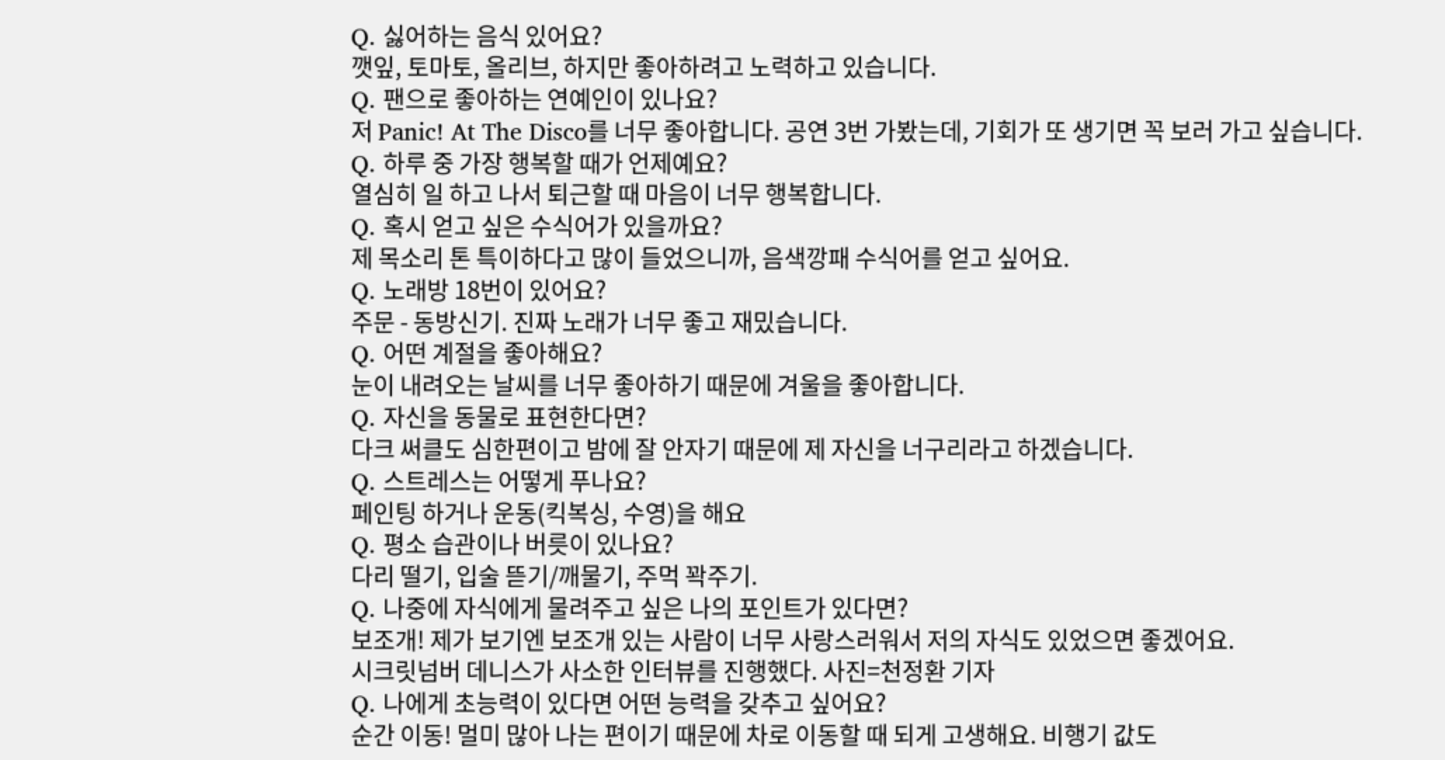Q. 싫어하는 음식 있어요?
깻잎, 토마토, 올리브, 하지만 좋아하려고 노력하고 있습니다.
Q. 팬으로 좋아하는 연예인이 있나요?
저 Panic! At The Disco를 너무 좋아합니다. 공연 3번 가봤는데, 기회가 또 생기면 꼭 보러 가고 싶습니다.
Q. 하루 중 가장 행복할 때가 언제예요?
열심히 일 하고 나서 퇴근할 때 마음이 너무 행복합니다.
Q. 혹시 얻고 싶은 수식어가 있을까요?
제 목소리 톤 특이하다고 많이 들었으니까, 음색깡패 수식어를 얻고 싶어요.
Q. 노래방 18번이 있어요?
주문 - 동방신기. 진짜 노래가 너무 좋고 재밌습니다.
Q. 어떤 계절을 좋아해요?
눈이 내려오는 날씨를 너무 좋아하기 때문에 겨울을 좋아합니다.
Q. 자신을 동물로 표현한다면?
다크 써클도 심한편이고 밤에 잘 안자기 때문에 제 자신을 너구리라고 하겠습니다.
Q. 스트레스는 어떻게 푸나요?
페인팅 하거나 운동(킥복싱, 수영)을 해요
Q. 평소 습관이나 버릇이 있나요?
다리 떨기, 입술 뜯기/깨물기, 주먹 꽉주기.
Q. 나중에 자식에게 물려주고 싶은 나의 포인트가 있다면?
보조개! 제가 보기엔 보조개 있는 사람이 너무 사랑스러워서 저의 자식도 있었으면 좋겠어요.
시크릿넘버 데니스가 사소한 인터뷰를 진행했다. 사진=천정환 기자
Q. 나에게 초능력이 있다면 어떤 능력을 갖추고 싶어요?
순간 이동! 멀미 많아 나는 편이기 때문에 차로 이동할 때 되게 고생해요. 비행기 값도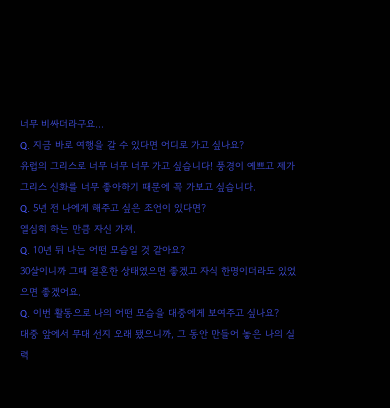너무 비싸더라구요…
Q. 지금 바로 여행을 갈 수 있다면 어디로 가고 싶나요?
유럽의 그리스로 너무 너무 너무 가고 싶습니다! 풍경이 예쁘고 제가 그리스 신화를 너무 좋아하기 때문에 꼭 가보고 싶습니다.
Q. 5년 전 나에게 해주고 싶은 조언이 있다면?
열심히 하는 만큼 자신 가져.
Q. 10년 뒤 나는 어떤 모습일 것 같아요?
30살이니까 그때 결혼한 상태였으면 좋겠고 자식 한명이더라도 있었으면 좋겠어요.
Q. 이번 활동으로 나의 어떤 모습을 대중에게 보여주고 싶나요?
대중 앞에서 무대 선지 오래 됐으니까, 그 동안 만들어 놓은 나의 실력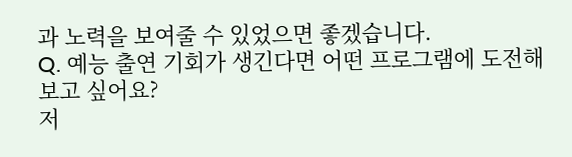과 노력을 보여줄 수 있었으면 좋겠습니다.
Q. 예능 출연 기회가 생긴다면 어떤 프로그램에 도전해보고 싶어요?
저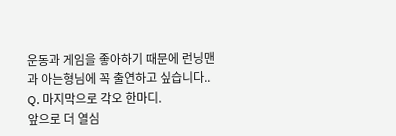운동과 게임을 좋아하기 때문에 런닝맨과 아는형님에 꼭 출연하고 싶습니다..
Q. 마지막으로 각오 한마디.
앞으로 더 열심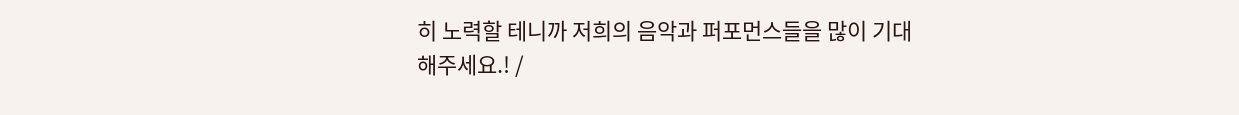히 노력할 테니까 저희의 음악과 퍼포먼스들을 많이 기대해주세요.! /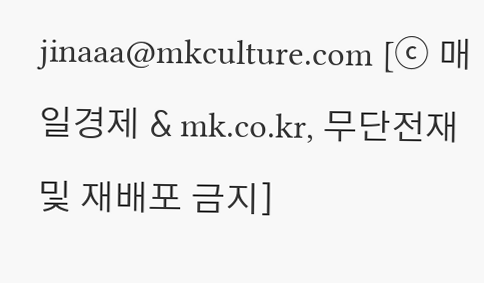jinaaa@mkculture.com [ⓒ 매일경제 & mk.co.kr, 무단전재 및 재배포 금지]